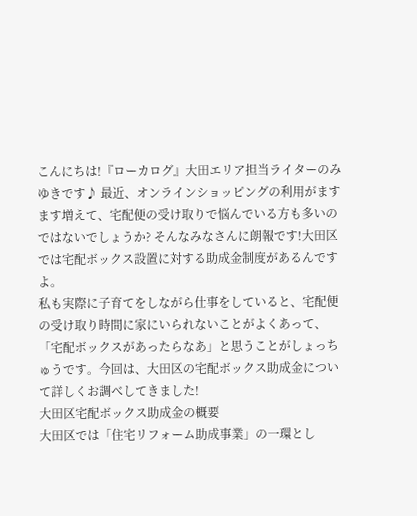こんにちは!『ローカログ』大田エリア担当ライターのみゆきです♪ 最近、オンラインショッピングの利用がますます増えて、宅配便の受け取りで悩んでいる方も多いのではないでしょうか? そんなみなさんに朗報です!大田区では宅配ボックス設置に対する助成金制度があるんですよ。
私も実際に子育てをしながら仕事をしていると、宅配便の受け取り時間に家にいられないことがよくあって、「宅配ボックスがあったらなあ」と思うことがしょっちゅうです。今回は、大田区の宅配ボックス助成金について詳しくお調べしてきました!
大田区宅配ボックス助成金の概要
大田区では「住宅リフォーム助成事業」の一環とし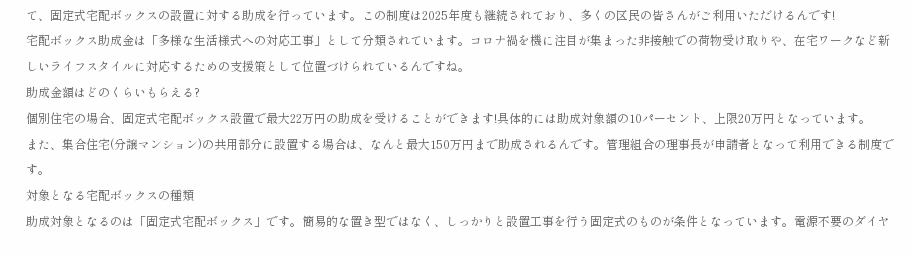て、固定式宅配ボックスの設置に対する助成を行っています。この制度は2025年度も継続されており、多くの区民の皆さんがご利用いただけるんです!
宅配ボックス助成金は「多様な生活様式への対応工事」として分類されています。コロナ禍を機に注目が集まった非接触での荷物受け取りや、在宅ワークなど新しいライフスタイルに対応するための支援策として位置づけられているんですね。
助成金額はどのくらいもらえる?
個別住宅の場合、固定式宅配ボックス設置で最大22万円の助成を受けることができます!具体的には助成対象額の10パーセント、上限20万円となっています。
また、集合住宅(分譲マンション)の共用部分に設置する場合は、なんと最大150万円まで助成されるんです。管理組合の理事長が申請者となって利用できる制度です。
対象となる宅配ボックスの種類
助成対象となるのは「固定式宅配ボックス」です。簡易的な置き型ではなく、しっかりと設置工事を行う固定式のものが条件となっています。電源不要のダイヤ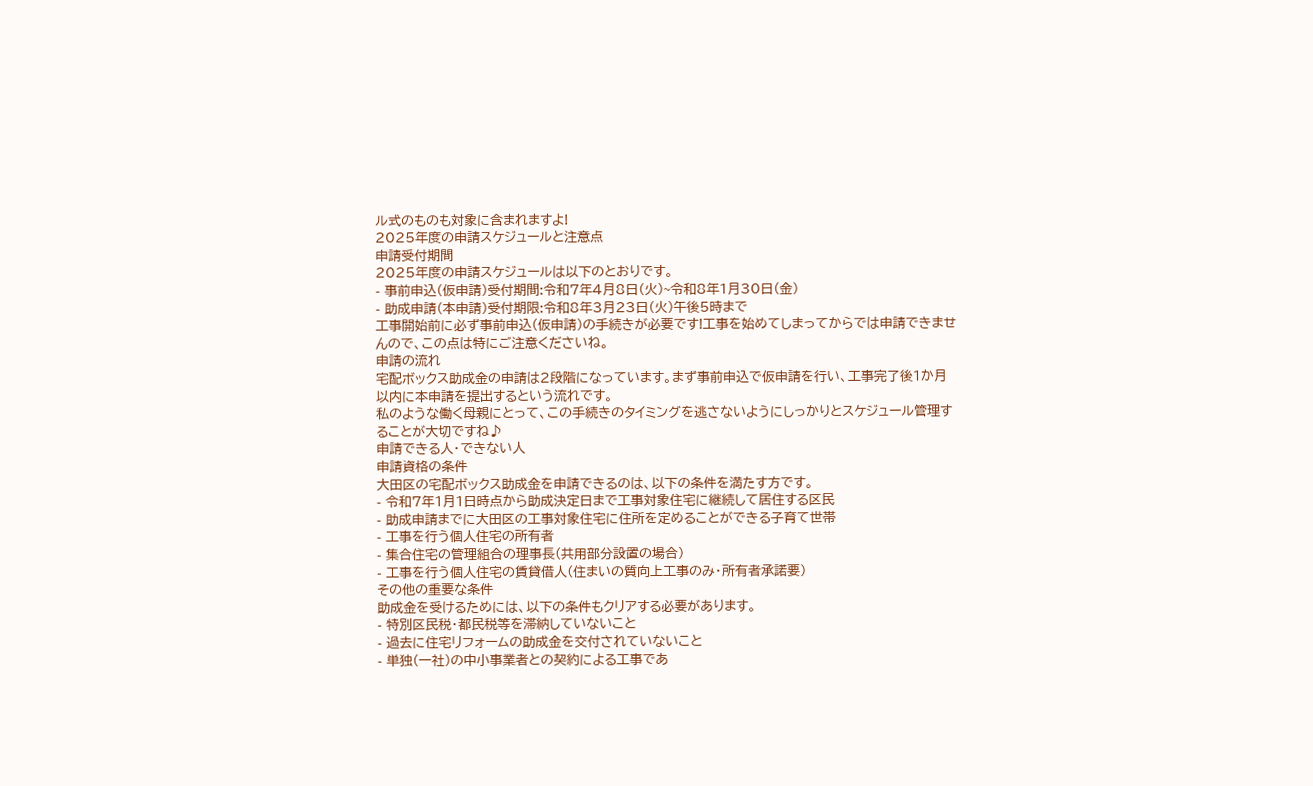ル式のものも対象に含まれますよ!
2025年度の申請スケジュールと注意点
申請受付期間
2025年度の申請スケジュールは以下のとおりです。
- 事前申込(仮申請)受付期間:令和7年4月8日(火)~令和8年1月30日(金)
- 助成申請(本申請)受付期限:令和8年3月23日(火)午後5時まで
工事開始前に必ず事前申込(仮申請)の手続きが必要です!工事を始めてしまってからでは申請できませんので、この点は特にご注意くださいね。
申請の流れ
宅配ボックス助成金の申請は2段階になっています。まず事前申込で仮申請を行い、工事完了後1か月以内に本申請を提出するという流れです。
私のような働く母親にとって、この手続きのタイミングを逃さないようにしっかりとスケジュール管理することが大切ですね♪
申請できる人・できない人
申請資格の条件
大田区の宅配ボックス助成金を申請できるのは、以下の条件を満たす方です。
- 令和7年1月1日時点から助成決定日まで工事対象住宅に継続して居住する区民
- 助成申請までに大田区の工事対象住宅に住所を定めることができる子育て世帯
- 工事を行う個人住宅の所有者
- 集合住宅の管理組合の理事長(共用部分設置の場合)
- 工事を行う個人住宅の賃貸借人(住まいの質向上工事のみ・所有者承諾要)
その他の重要な条件
助成金を受けるためには、以下の条件もクリアする必要があります。
- 特別区民税・都民税等を滞納していないこと
- 過去に住宅リフォームの助成金を交付されていないこと
- 単独(一社)の中小事業者との契約による工事であ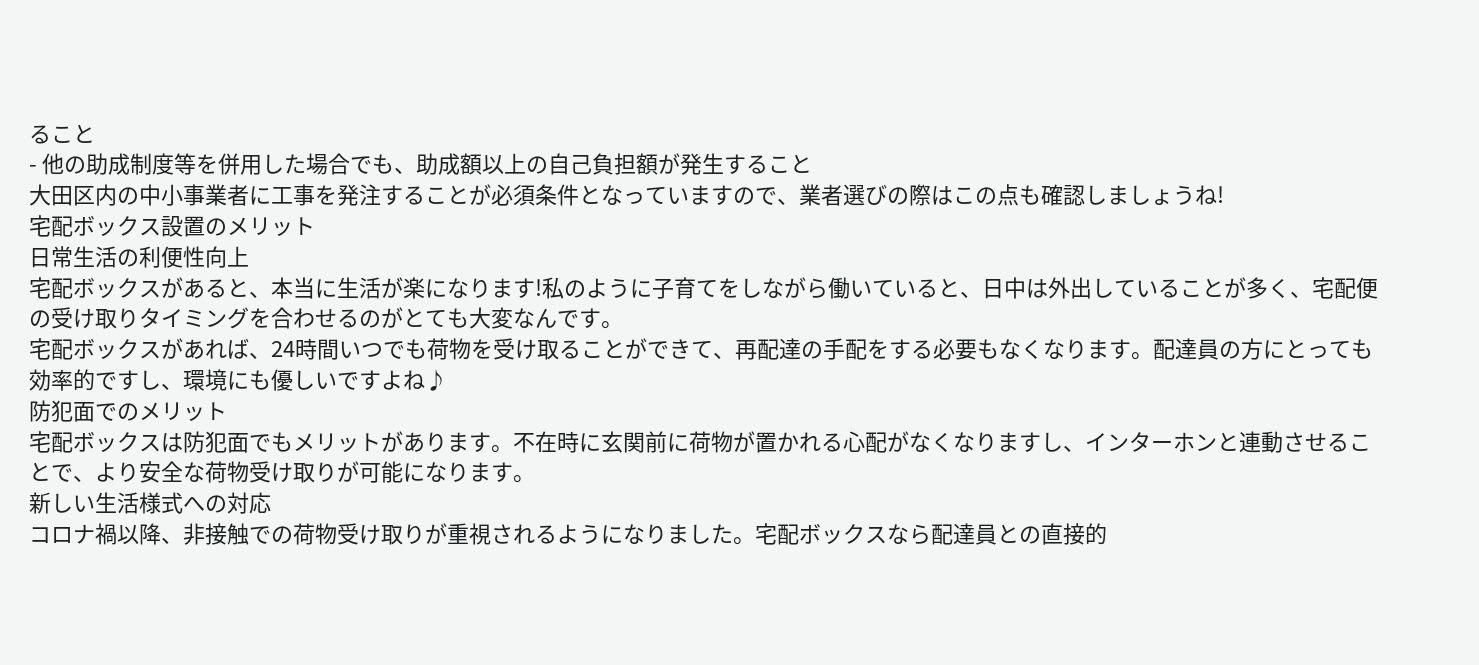ること
- 他の助成制度等を併用した場合でも、助成額以上の自己負担額が発生すること
大田区内の中小事業者に工事を発注することが必須条件となっていますので、業者選びの際はこの点も確認しましょうね!
宅配ボックス設置のメリット
日常生活の利便性向上
宅配ボックスがあると、本当に生活が楽になります!私のように子育てをしながら働いていると、日中は外出していることが多く、宅配便の受け取りタイミングを合わせるのがとても大変なんです。
宅配ボックスがあれば、24時間いつでも荷物を受け取ることができて、再配達の手配をする必要もなくなります。配達員の方にとっても効率的ですし、環境にも優しいですよね♪
防犯面でのメリット
宅配ボックスは防犯面でもメリットがあります。不在時に玄関前に荷物が置かれる心配がなくなりますし、インターホンと連動させることで、より安全な荷物受け取りが可能になります。
新しい生活様式への対応
コロナ禍以降、非接触での荷物受け取りが重視されるようになりました。宅配ボックスなら配達員との直接的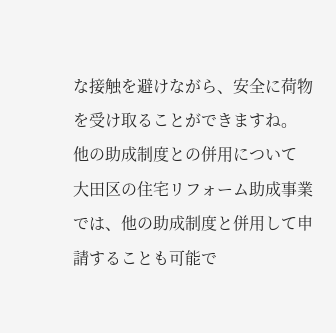な接触を避けながら、安全に荷物を受け取ることができますね。
他の助成制度との併用について
大田区の住宅リフォーム助成事業では、他の助成制度と併用して申請することも可能で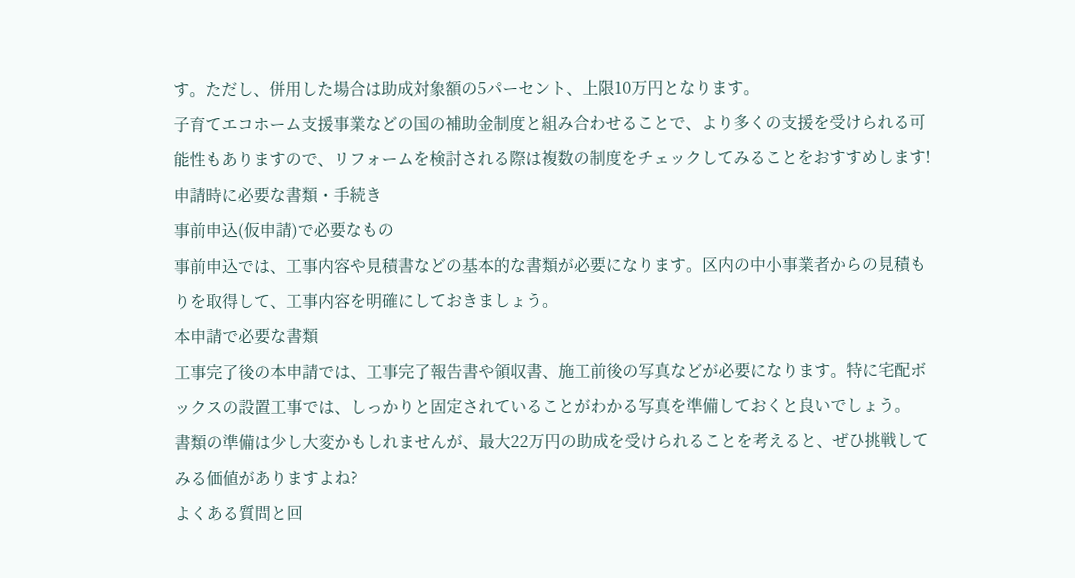す。ただし、併用した場合は助成対象額の5パーセント、上限10万円となります。
子育てエコホーム支援事業などの国の補助金制度と組み合わせることで、より多くの支援を受けられる可能性もありますので、リフォームを検討される際は複数の制度をチェックしてみることをおすすめします!
申請時に必要な書類・手続き
事前申込(仮申請)で必要なもの
事前申込では、工事内容や見積書などの基本的な書類が必要になります。区内の中小事業者からの見積もりを取得して、工事内容を明確にしておきましょう。
本申請で必要な書類
工事完了後の本申請では、工事完了報告書や領収書、施工前後の写真などが必要になります。特に宅配ボックスの設置工事では、しっかりと固定されていることがわかる写真を準備しておくと良いでしょう。
書類の準備は少し大変かもしれませんが、最大22万円の助成を受けられることを考えると、ぜひ挑戦してみる価値がありますよね?
よくある質問と回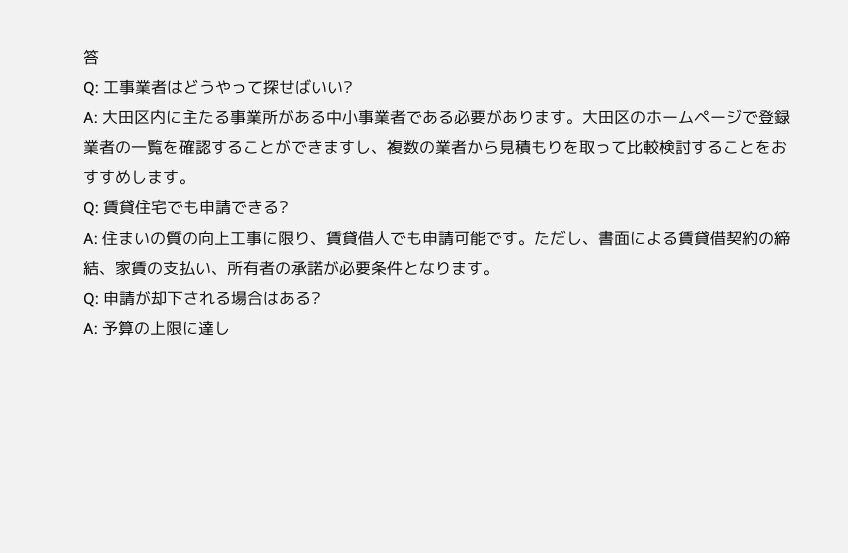答
Q: 工事業者はどうやって探せばいい?
A: 大田区内に主たる事業所がある中小事業者である必要があります。大田区のホームページで登録業者の一覧を確認することができますし、複数の業者から見積もりを取って比較検討することをおすすめします。
Q: 賃貸住宅でも申請できる?
A: 住まいの質の向上工事に限り、賃貸借人でも申請可能です。ただし、書面による賃貸借契約の締結、家賃の支払い、所有者の承諾が必要条件となります。
Q: 申請が却下される場合はある?
A: 予算の上限に達し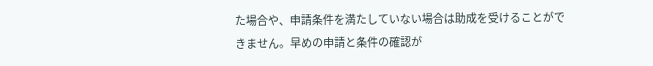た場合や、申請条件を満たしていない場合は助成を受けることができません。早めの申請と条件の確認が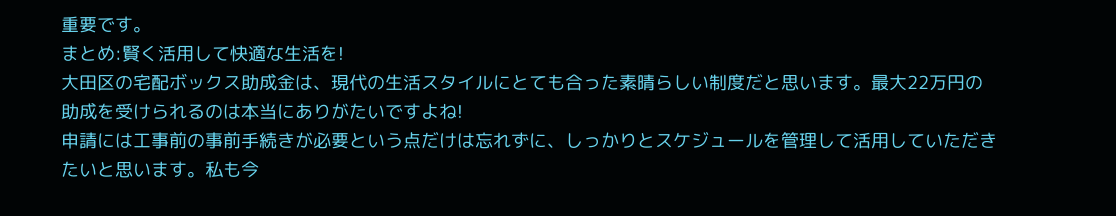重要です。
まとめ:賢く活用して快適な生活を!
大田区の宅配ボックス助成金は、現代の生活スタイルにとても合った素晴らしい制度だと思います。最大22万円の助成を受けられるのは本当にありがたいですよね!
申請には工事前の事前手続きが必要という点だけは忘れずに、しっかりとスケジュールを管理して活用していただきたいと思います。私も今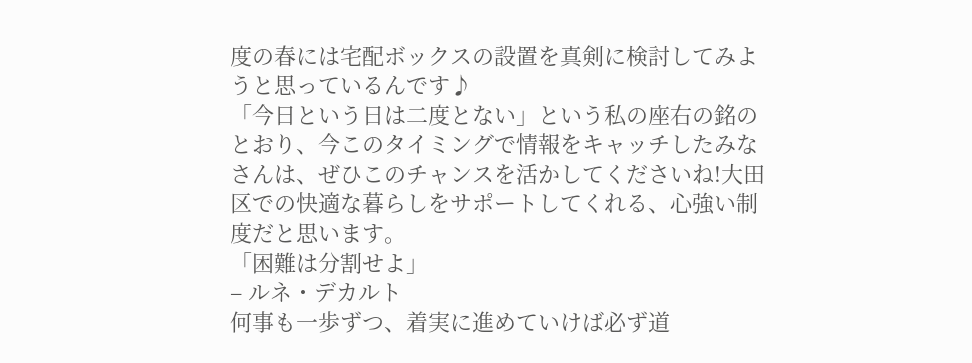度の春には宅配ボックスの設置を真剣に検討してみようと思っているんです♪
「今日という日は二度とない」という私の座右の銘のとおり、今このタイミングで情報をキャッチしたみなさんは、ぜひこのチャンスを活かしてくださいね!大田区での快適な暮らしをサポートしてくれる、心強い制度だと思います。
「困難は分割せよ」
– ルネ・デカルト
何事も一歩ずつ、着実に進めていけば必ず道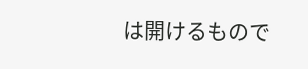は開けるもので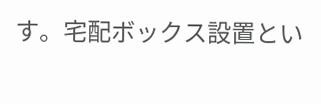す。宅配ボックス設置とい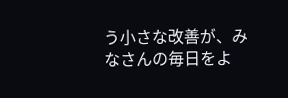う小さな改善が、みなさんの毎日をよ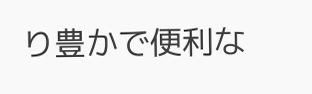り豊かで便利な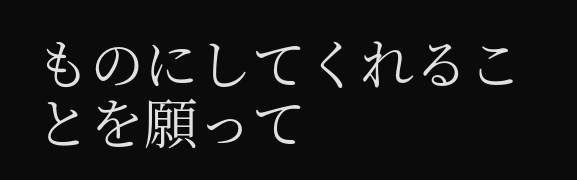ものにしてくれることを願って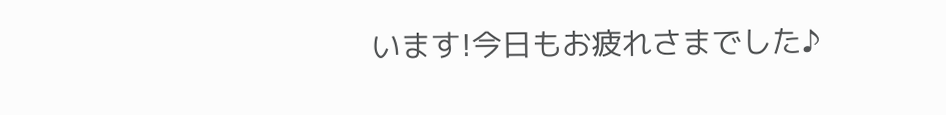います!今日もお疲れさまでした♪